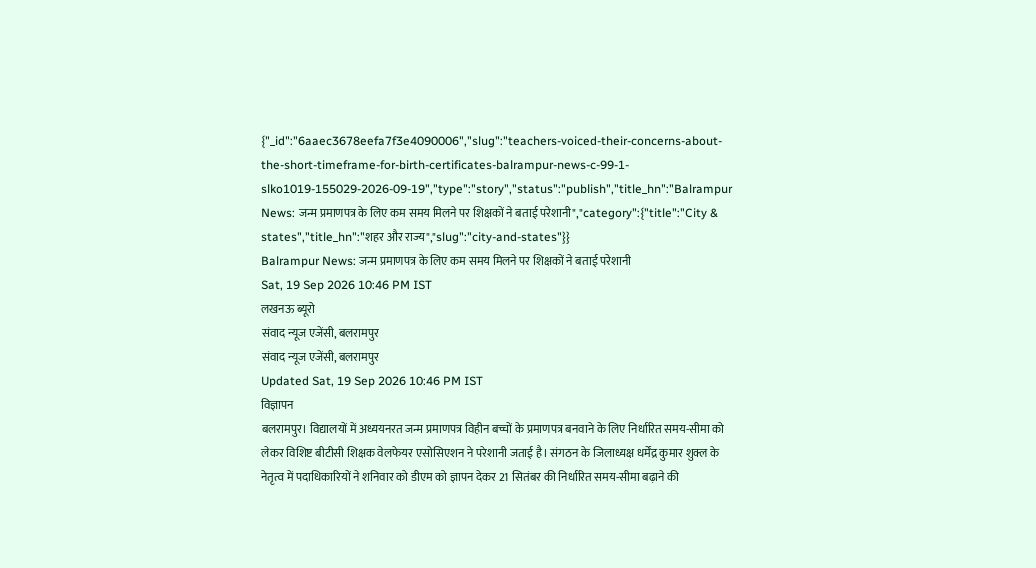{"_id":"6aaec3678eefa7f3e4090006","slug":"teachers-voiced-their-concerns-about-the-short-timeframe-for-birth-certificates-balrampur-news-c-99-1-slko1019-155029-2026-09-19","type":"story","status":"publish","title_hn":"Balrampur News: जन्म प्रमाणपत्र के लिए कम समय मिलने पर शिक्षकों ने बताई परेशानी","category":{"title":"City & states","title_hn":"शहर और राज्य","slug":"city-and-states"}}
Balrampur News: जन्म प्रमाणपत्र के लिए कम समय मिलने पर शिक्षकों ने बताई परेशानी
Sat, 19 Sep 2026 10:46 PM IST
लखनऊ ब्यूरो
संवाद न्यूज एजेंसी, बलरामपुर
संवाद न्यूज एजेंसी, बलरामपुर
Updated Sat, 19 Sep 2026 10:46 PM IST
विज्ञापन
बलरामपुर। विद्यालयों में अध्ययनरत जन्म प्रमाणपत्र विहीन बच्चों के प्रमाणपत्र बनवाने के लिए निर्धारित समय-सीमा को लेकर विशिष्ट बीटीसी शिक्षक वेलफेयर एसोसिएशन ने परेशानी जताई है। संगठन के जिलाध्यक्ष धर्मेंद्र कुमार शुक्ल के नेतृत्व में पदाधिकारियों ने शनिवार को डीएम को ज्ञापन देकर 21 सितंबर की निर्धारित समय-सीमा बढ़ाने की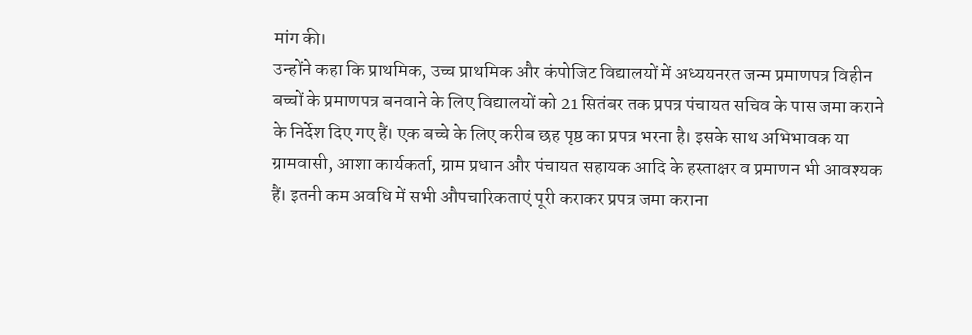मांग की।
उन्होंने कहा कि प्राथमिक, उच्च प्राथमिक और कंपोजिट विद्यालयों में अध्ययनरत जन्म प्रमाणपत्र विहीन बच्चों के प्रमाणपत्र बनवाने के लिए विद्यालयों को 21 सितंबर तक प्रपत्र पंचायत सचिव के पास जमा कराने के निर्देश दिए गए हैं। एक बच्चे के लिए करीब छह पृष्ठ का प्रपत्र भरना है। इसके साथ अभिभावक या ग्रामवासी, आशा कार्यकर्ता, ग्राम प्रधान और पंचायत सहायक आदि के हस्ताक्षर व प्रमाणन भी आवश्यक हैं। इतनी कम अवधि में सभी औपचारिकताएं पूरी कराकर प्रपत्र जमा कराना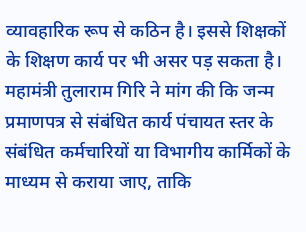व्यावहारिक रूप से कठिन है। इससे शिक्षकों के शिक्षण कार्य पर भी असर पड़ सकता है।
महामंत्री तुलाराम गिरि ने मांग की कि जन्म प्रमाणपत्र से संबंधित कार्य पंचायत स्तर के संबंधित कर्मचारियों या विभागीय कार्मिकों के माध्यम से कराया जाए, ताकि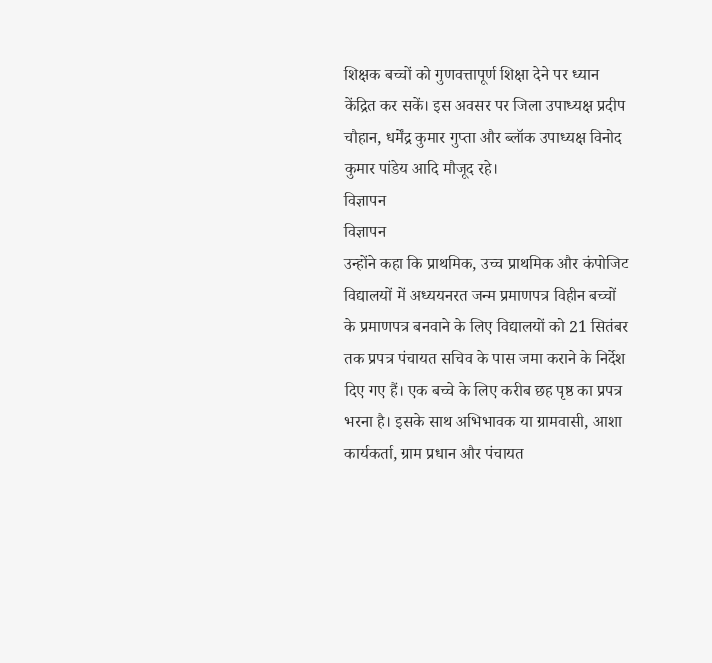शिक्षक बच्चों को गुणवत्तापूर्ण शिक्षा देने पर ध्यान केंद्रित कर सकें। इस अवसर पर जिला उपाध्यक्ष प्रदीप चौहान, धर्मेंद्र कुमार गुप्ता और ब्लॉक उपाध्यक्ष विनोद कुमार पांडेय आदि मौजूद रहे।
विज्ञापन
विज्ञापन
उन्होंने कहा कि प्राथमिक, उच्च प्राथमिक और कंपोजिट विद्यालयों में अध्ययनरत जन्म प्रमाणपत्र विहीन बच्चों के प्रमाणपत्र बनवाने के लिए विद्यालयों को 21 सितंबर तक प्रपत्र पंचायत सचिव के पास जमा कराने के निर्देश दिए गए हैं। एक बच्चे के लिए करीब छह पृष्ठ का प्रपत्र भरना है। इसके साथ अभिभावक या ग्रामवासी, आशा कार्यकर्ता, ग्राम प्रधान और पंचायत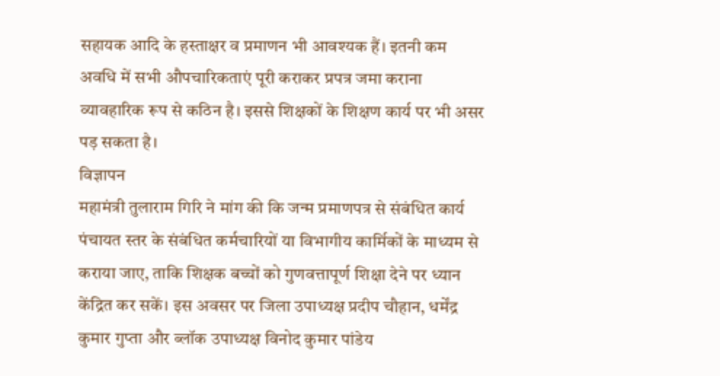सहायक आदि के हस्ताक्षर व प्रमाणन भी आवश्यक हैं। इतनी कम अवधि में सभी औपचारिकताएं पूरी कराकर प्रपत्र जमा कराना व्यावहारिक रूप से कठिन है। इससे शिक्षकों के शिक्षण कार्य पर भी असर पड़ सकता है।
विज्ञापन
महामंत्री तुलाराम गिरि ने मांग की कि जन्म प्रमाणपत्र से संबंधित कार्य पंचायत स्तर के संबंधित कर्मचारियों या विभागीय कार्मिकों के माध्यम से कराया जाए, ताकि शिक्षक बच्चों को गुणवत्तापूर्ण शिक्षा देने पर ध्यान केंद्रित कर सकें। इस अवसर पर जिला उपाध्यक्ष प्रदीप चौहान, धर्मेंद्र कुमार गुप्ता और ब्लॉक उपाध्यक्ष विनोद कुमार पांडेय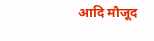आदि मौजूद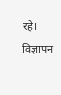रहे।
विज्ञापन